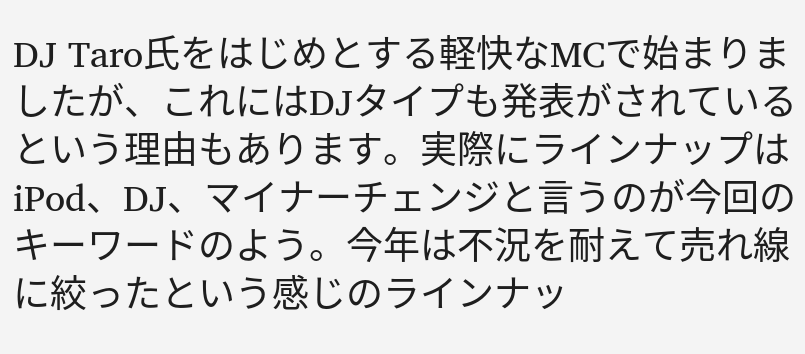DJ Taro氏をはじめとする軽快なMCで始まりましたが、これにはDJタイプも発表がされているという理由もあります。実際にラインナップはiPod、DJ、マイナーチェンジと言うのが今回のキーワードのよう。今年は不況を耐えて売れ線に絞ったという感じのラインナッ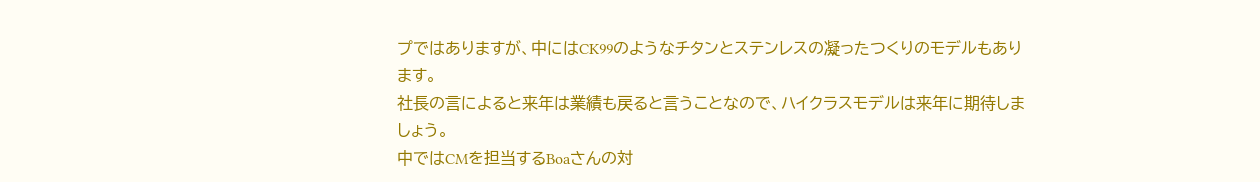プではありますが、中にはCK99のようなチタンとステンレスの凝ったつくりのモデルもあります。
社長の言によると来年は業績も戻ると言うことなので、ハイクラスモデルは来年に期待しましょう。
中ではCMを担当するBoaさんの対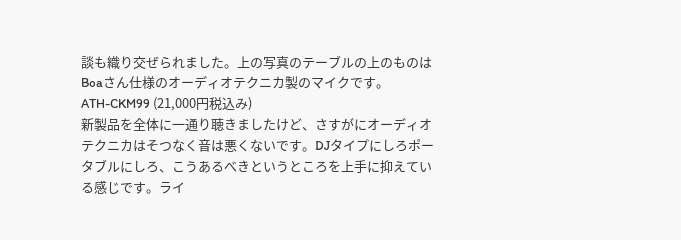談も織り交ぜられました。上の写真のテーブルの上のものはBoaさん仕様のオーディオテクニカ製のマイクです。
ATH-CKM99 (21,000円税込み)
新製品を全体に一通り聴きましたけど、さすがにオーディオテクニカはそつなく音は悪くないです。DJタイプにしろポータブルにしろ、こうあるべきというところを上手に抑えている感じです。ライ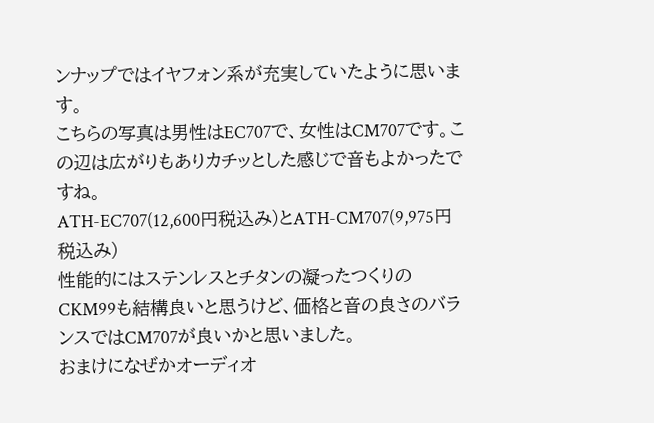ンナップではイヤフォン系が充実していたように思います。
こちらの写真は男性はEC707で、女性はCM707です。この辺は広がりもありカチッとした感じで音もよかったですね。
ATH-EC707(12,600円税込み)とATH-CM707(9,975円税込み)
性能的にはステンレスとチタンの凝ったつくりのCKM99も結構良いと思うけど、価格と音の良さのバランスではCM707が良いかと思いました。
おまけになぜかオーディオ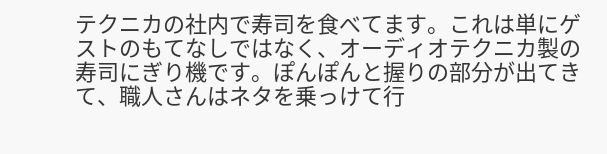テクニカの社内で寿司を食べてます。これは単にゲストのもてなしではなく、オーディオテクニカ製の寿司にぎり機です。ぽんぽんと握りの部分が出てきて、職人さんはネタを乗っけて行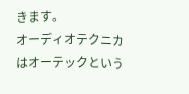きます。
オーディオテクニカはオーテックという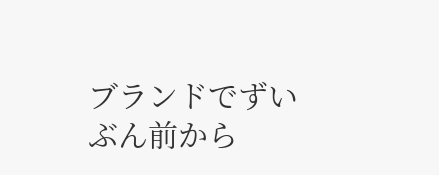ブランドでずいぶん前から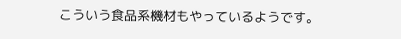こういう食品系機材もやっているようです。